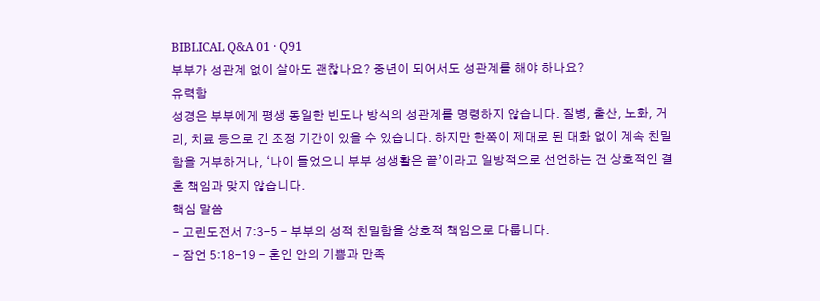BIBLICAL Q&A 01 · Q91
부부가 성관계 없이 살아도 괜찮나요? 중년이 되어서도 성관계를 해야 하나요?
유력함
성경은 부부에게 평생 동일한 빈도나 방식의 성관계를 명령하지 않습니다. 질병, 출산, 노화, 거리, 치료 등으로 긴 조정 기간이 있을 수 있습니다. 하지만 한쪽이 제대로 된 대화 없이 계속 친밀함을 거부하거나, ‘나이 들었으니 부부 성생활은 끝’이라고 일방적으로 선언하는 건 상호적인 결혼 책임과 맞지 않습니다.
핵심 말씀
- 고린도전서 7:3-5 - 부부의 성적 친밀함을 상호적 책임으로 다룹니다.
- 잠언 5:18-19 - 혼인 안의 기쁨과 만족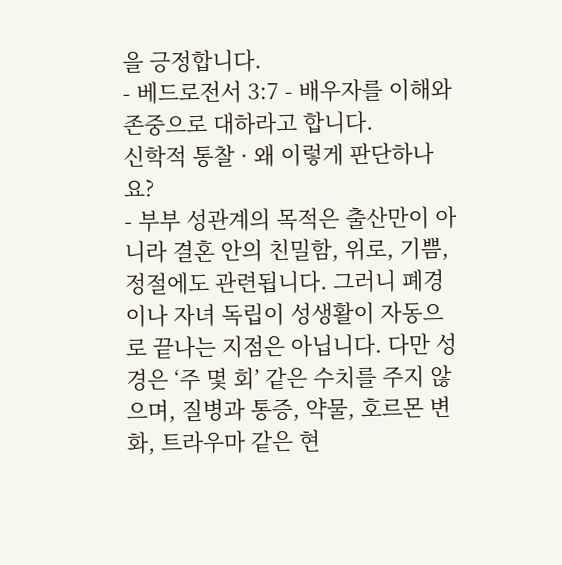을 긍정합니다.
- 베드로전서 3:7 - 배우자를 이해와 존중으로 대하라고 합니다.
신학적 통찰 · 왜 이렇게 판단하나요?
- 부부 성관계의 목적은 출산만이 아니라 결혼 안의 친밀함, 위로, 기쁨, 정절에도 관련됩니다. 그러니 폐경이나 자녀 독립이 성생활이 자동으로 끝나는 지점은 아닙니다. 다만 성경은 ‘주 몇 회’ 같은 수치를 주지 않으며, 질병과 통증, 약물, 호르몬 변화, 트라우마 같은 현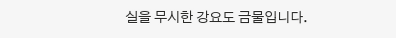실을 무시한 강요도 금물입니다.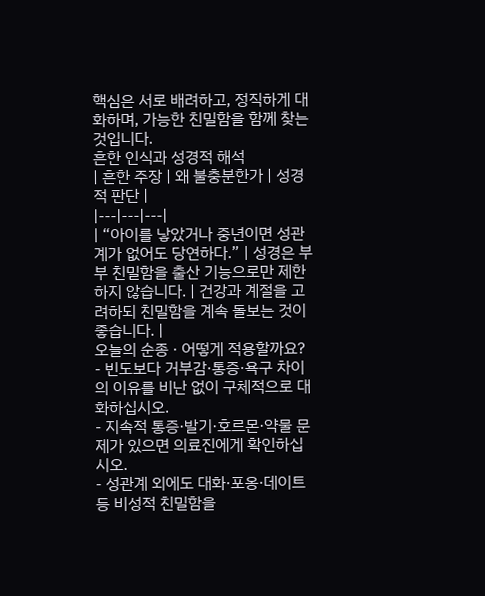핵심은 서로 배려하고, 정직하게 대화하며, 가능한 친밀함을 함께 찾는 것입니다.
흔한 인식과 성경적 해석
| 흔한 주장 | 왜 불충분한가 | 성경적 판단 |
|---|---|---|
| “아이를 낳았거나 중년이면 성관계가 없어도 당연하다.” | 성경은 부부 친밀함을 출산 기능으로만 제한하지 않습니다. | 건강과 계절을 고려하되 친밀함을 계속 돌보는 것이 좋습니다. |
오늘의 순종 · 어떻게 적용할까요?
- 빈도보다 거부감·통증·욕구 차이의 이유를 비난 없이 구체적으로 대화하십시오.
- 지속적 통증·발기·호르몬·약물 문제가 있으면 의료진에게 확인하십시오.
- 성관계 외에도 대화·포옹·데이트 등 비성적 친밀함을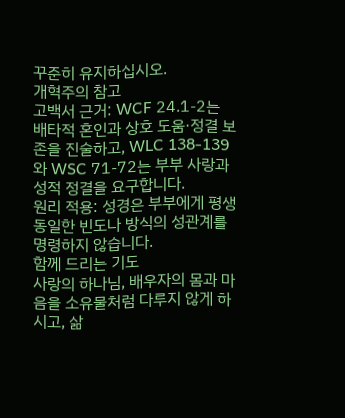꾸준히 유지하십시오.
개혁주의 참고
고백서 근거: WCF 24.1-2는 배타적 혼인과 상호 도움·정결 보존을 진술하고, WLC 138-139와 WSC 71-72는 부부 사랑과 성적 정결을 요구합니다.
원리 적용: 성경은 부부에게 평생 동일한 빈도나 방식의 성관계를 명령하지 않습니다.
함께 드리는 기도
사랑의 하나님, 배우자의 몸과 마음을 소유물처럼 다루지 않게 하시고, 삶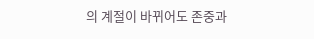의 계절이 바뀌어도 존중과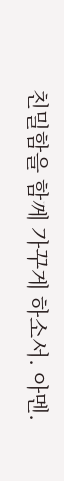친밀함을 함께 가꾸게 하소서. 아멘.